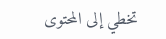تخطي إلى المحتوى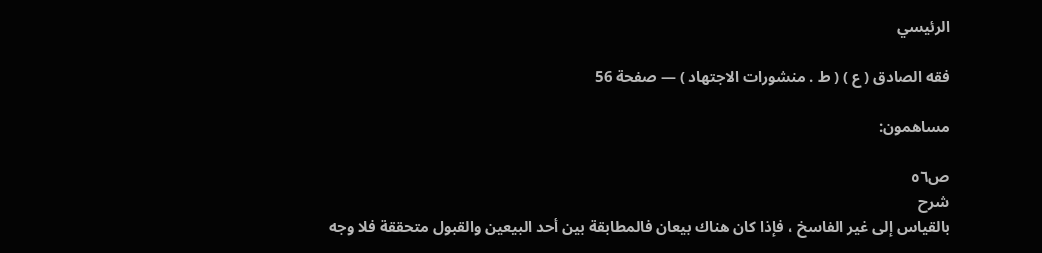الرئيسي

فقه الصادق ( ع ) ( ط . منشورات الاجتهاد ) — صفحة 56

مساهمون:

ص٥٦
شرح
بالقياس إلى غير الفاسخ ، فإذا كان هناك بيعان فالمطابقة بين أحد البيعين والقبول متحققة فلا وجه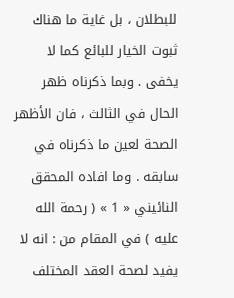للبطلان ، بل غاية ما هناك ثبوت الخيار للبائع كما لا يخفى . وبما ذكرناه ظهر الحال في الثالث ، فان الأظهر الصحة لعين ما ذكرناه في سابقه . وما افاده المحقق النائيني « 1 » ( رحمة الله عليه ) في المقام من : انه لا يفيد لصحة العقد المختلف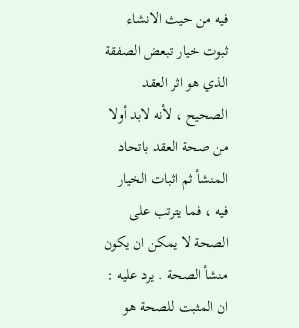فيه من حيث الانشاء ثبوت خيار تبعض الصفقة الذي هو اثر العقد الصحيح ، لأنه لابد أولا من صحة العقد باتحاد المنشأ ثم اثبات الخيار فيه ، فما يترتب على الصحة لا يمكن ان يكون منشأ الصحة . يرد عليه : ان المثبت للصحة هو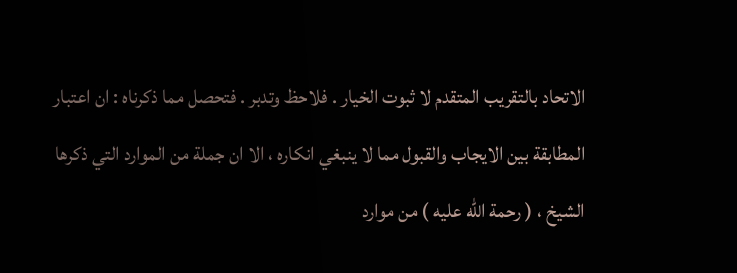الاتحاد بالتقريب المتقدم لا ثبوت الخيار . فلاحظ وتدبر . فتحصل مما ذكرناه : ان اعتبار المطابقة بين الايجاب والقبول مما لا ينبغي انكاره ، الا ان جملة من الموارد التي ذكرها الشيخ ، ( رحمة الله عليه ) من موارد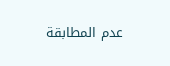عدم المطابقة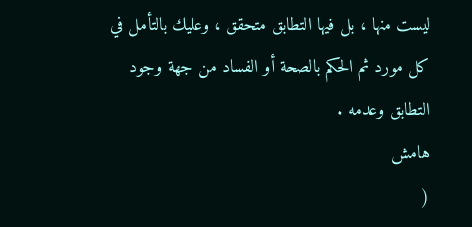ليست منها ، بل فيها التطابق متحقق ، وعليك بالتأمل في كل مورد ثم الحكم بالصحة أو الفساد من جهة وجود التطابق وعدمه .
هامش
(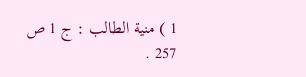1 ) منية الطالب : ج 1 ص 257 .